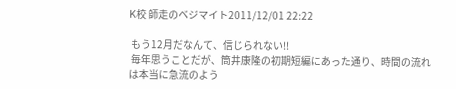K校 師走のベジマイト2011/12/01 22:22

 もう12月だなんて、信じられない!!
 毎年思うことだが、筒井康隆の初期短編にあった通り、時間の流れは本当に急流のよう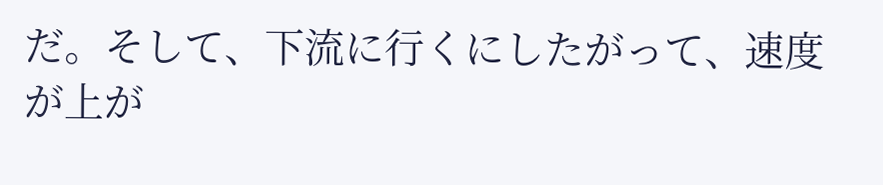だ。そして、下流に行くにしたがって、速度が上が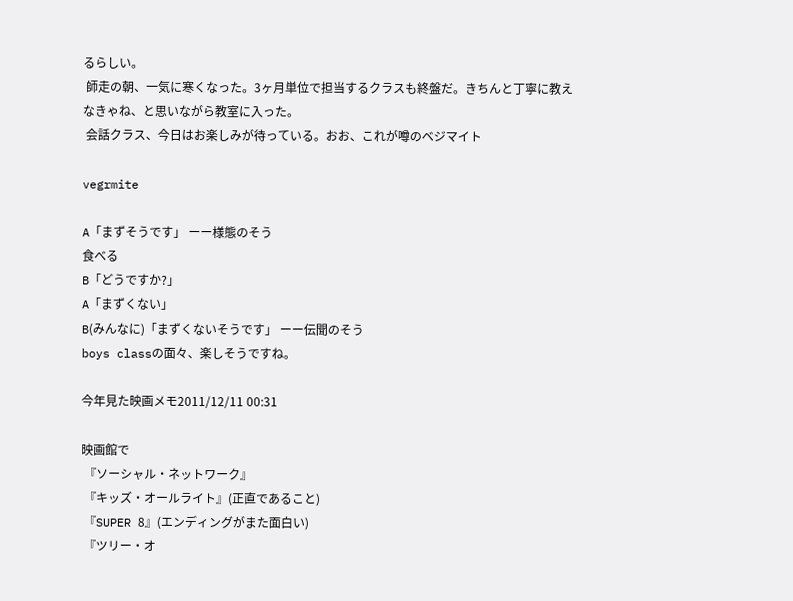るらしい。
 師走の朝、一気に寒くなった。3ヶ月単位で担当するクラスも終盤だ。きちんと丁寧に教えなきゃね、と思いながら教室に入った。
 会話クラス、今日はお楽しみが待っている。おお、これが噂のベジマイト

vegrmite

A「まずそうです」 ーー様態のそう
食べる
B「どうですか?」
A「まずくない」
B(みんなに)「まずくないそうです」 ーー伝聞のそう
boys classの面々、楽しそうですね。

今年見た映画メモ2011/12/11 00:31

映画館で
 『ソーシャル・ネットワーク』
 『キッズ・オールライト』(正直であること)
 『SUPER 8』(エンディングがまた面白い)
 『ツリー・オ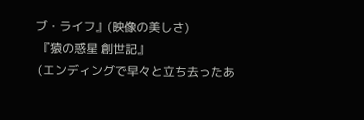ブ・ライフ』(映像の美しさ)
 『猿の惑星 創世記』
 (エンディングで早々と立ち去ったあ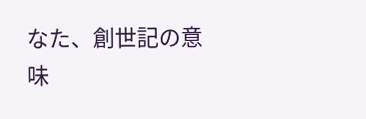なた、創世記の意味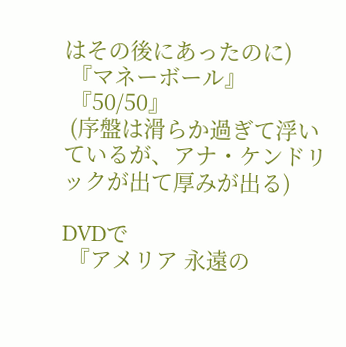はその後にあったのに)
 『マネーボール』
 『50/50』
 (序盤は滑らか過ぎて浮いているが、アナ・ケンドリックが出て厚みが出る)

DVDで
 『アメリア 永遠の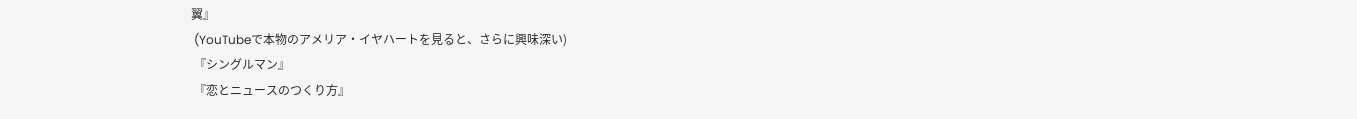翼』
 (YouTubeで本物のアメリア・イヤハートを見ると、さらに興味深い)
 『シングルマン』
 『恋とニュースのつくり方』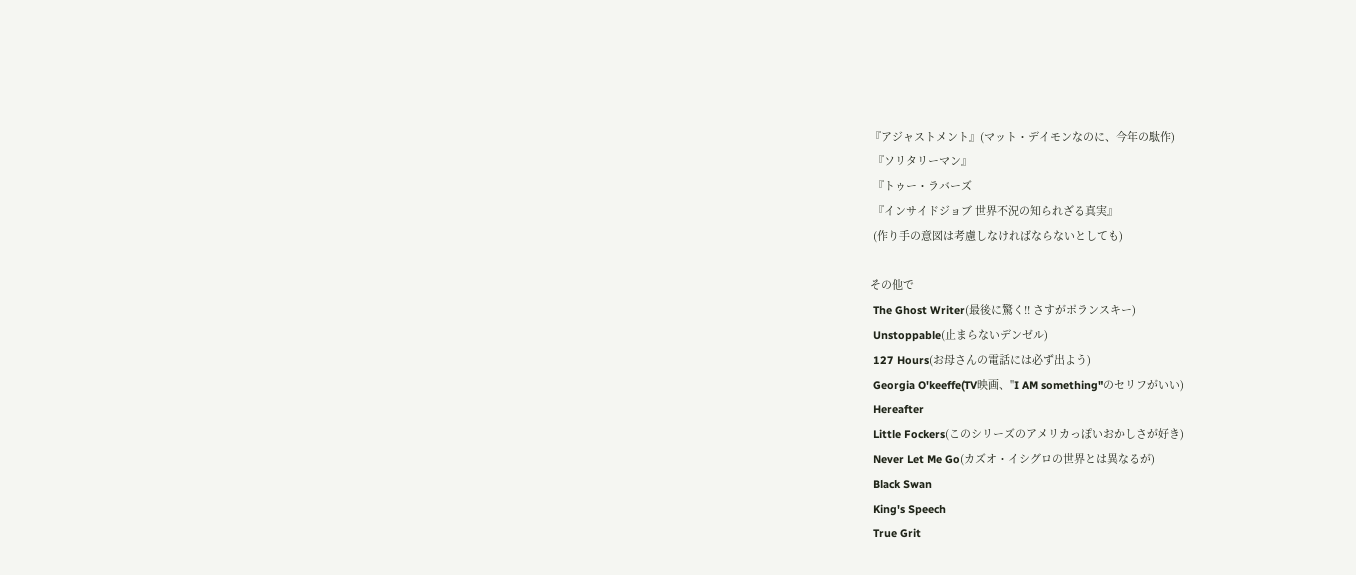『アジャストメント』(マット・デイモンなのに、今年の駄作)
 『ソリタリーマン』
 『トゥー・ラバーズ
 『インサイドジョブ 世界不況の知られざる真実』
 (作り手の意図は考慮しなければならないとしても)

その他で
 The Ghost Writer(最後に驚く!! さすがポランスキー)
 Unstoppable(止まらないデンゼル)
 127 Hours(お母さんの電話には必ず出よう)
 Georgia O'keeffe(TV映画、"I AM something"のセリフがいい)
 Hereafter
 Little Fockers(このシリーズのアメリカっぽいおかしさが好き)
 Never Let Me Go(カズオ・イシグロの世界とは異なるが)
 Black Swan
 King's Speech
 True Grit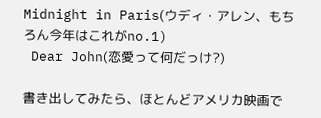Midnight in Paris(ウディ・アレン、もちろん今年はこれがno.1)
 Dear John(恋愛って何だっけ?)

書き出してみたら、ほとんどアメリカ映画で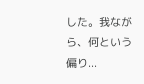した。我ながら、何という偏り...